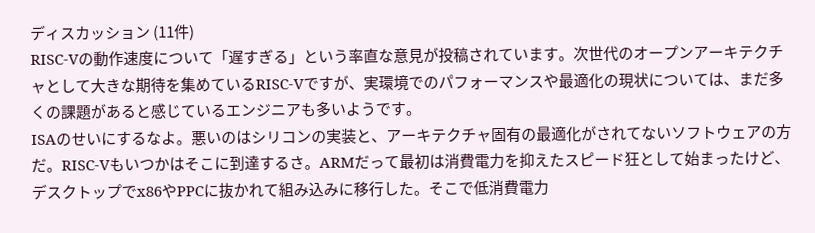ディスカッション (11件)
RISC-Vの動作速度について「遅すぎる」という率直な意見が投稿されています。次世代のオープンアーキテクチャとして大きな期待を集めているRISC-Vですが、実環境でのパフォーマンスや最適化の現状については、まだ多くの課題があると感じているエンジニアも多いようです。
ISAのせいにするなよ。悪いのはシリコンの実装と、アーキテクチャ固有の最適化がされてないソフトウェアの方だ。RISC-Vもいつかはそこに到達するさ。ARMだって最初は消費電力を抑えたスピード狂として始まったけど、デスクトップでx86やPPCに抜かれて組み込みに移行した。そこで低消費電力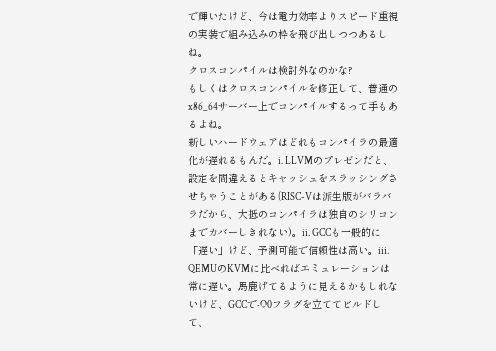で輝いたけど、今は電力効率よりスピード重視の実装で組み込みの枠を飛び出しつつあるしね。
クロスコンパイルは検討外なのかな?
もしくはクロスコンパイルを修正して、普通のx86_64サーバー上でコンパイルするって手もあるよね。
新しいハードウェアはどれもコンパイラの最適化が遅れるもんだ。i. LLVMのプレゼンだと、設定を間違えるとキャッシュをスラッシングさせちゃうことがある(RISC-Vは派生版がバラバラだから、大抵のコンパイラは独自のシリコンまでカバーしきれない)。ii. GCCも一般的に「遅い」けど、予測可能で信頼性は高い。iii. QEMUのKVMに比べればエミュレーションは常に遅い。馬鹿げてるように見えるかもしれないけど、GCCで-O0フラグを立ててビルドして、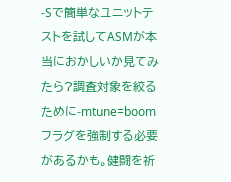-Sで簡単なユニットテストを試してASMが本当におかしいか見てみたら?調査対象を絞るために-mtune=boomフラグを強制する必要があるかも。健闘を祈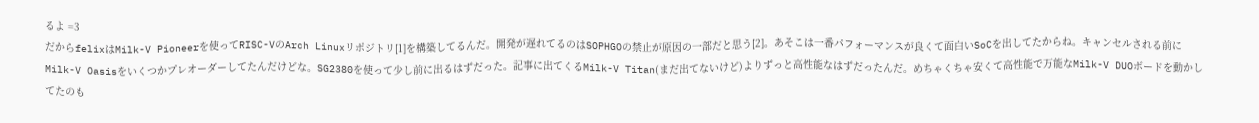るよ =3
だからfelixはMilk-V Pioneerを使ってRISC-VのArch Linuxリポジトリ[1]を構築してるんだ。開発が遅れてるのはSOPHGOの禁止が原因の一部だと思う[2]。あそこは一番パフォーマンスが良くて面白いSoCを出してたからね。キャンセルされる前にMilk-V Oasisをいくつかプレオーダーしてたんだけどな。SG2380を使って少し前に出るはずだった。記事に出てくるMilk-V Titan(まだ出てないけど)よりずっと高性能なはずだったんだ。めちゃくちゃ安くて高性能で万能なMilk-V DUOボードを動かしてたのも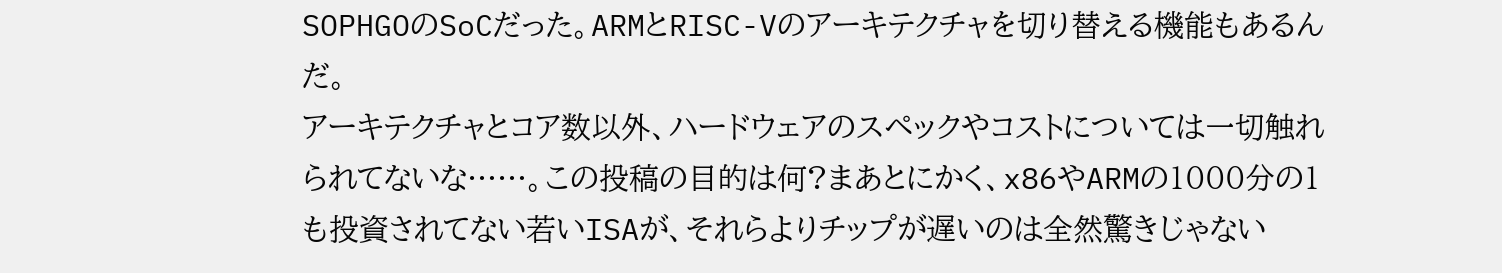SOPHGOのSoCだった。ARMとRISC-Vのアーキテクチャを切り替える機能もあるんだ。
アーキテクチャとコア数以外、ハードウェアのスペックやコストについては一切触れられてないな……。この投稿の目的は何?まあとにかく、x86やARMの1000分の1も投資されてない若いISAが、それらよりチップが遅いのは全然驚きじゃない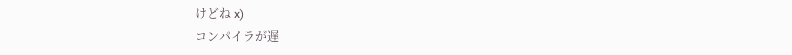けどね x)
コンパイラが遅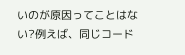いのが原因ってことはない?例えば、同じコード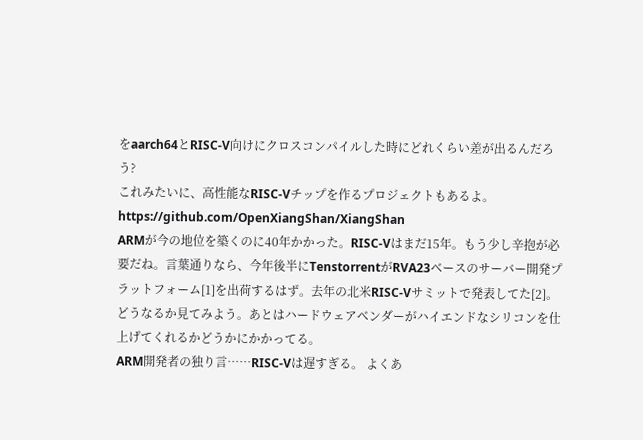をaarch64とRISC-V向けにクロスコンパイルした時にどれくらい差が出るんだろう?
これみたいに、高性能なRISC-Vチップを作るプロジェクトもあるよ。 https://github.com/OpenXiangShan/XiangShan
ARMが今の地位を築くのに40年かかった。RISC-Vはまだ15年。もう少し辛抱が必要だね。言葉通りなら、今年後半にTenstorrentがRVA23ベースのサーバー開発プラットフォーム[1]を出荷するはず。去年の北米RISC-Vサミットで発表してた[2]。どうなるか見てみよう。あとはハードウェアベンダーがハイエンドなシリコンを仕上げてくれるかどうかにかかってる。
ARM開発者の独り言……RISC-Vは遅すぎる。 よくあ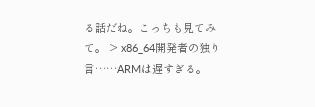る話だね。こっちも見てみて。 > x86_64開発者の独り言……ARMは遅すぎる。